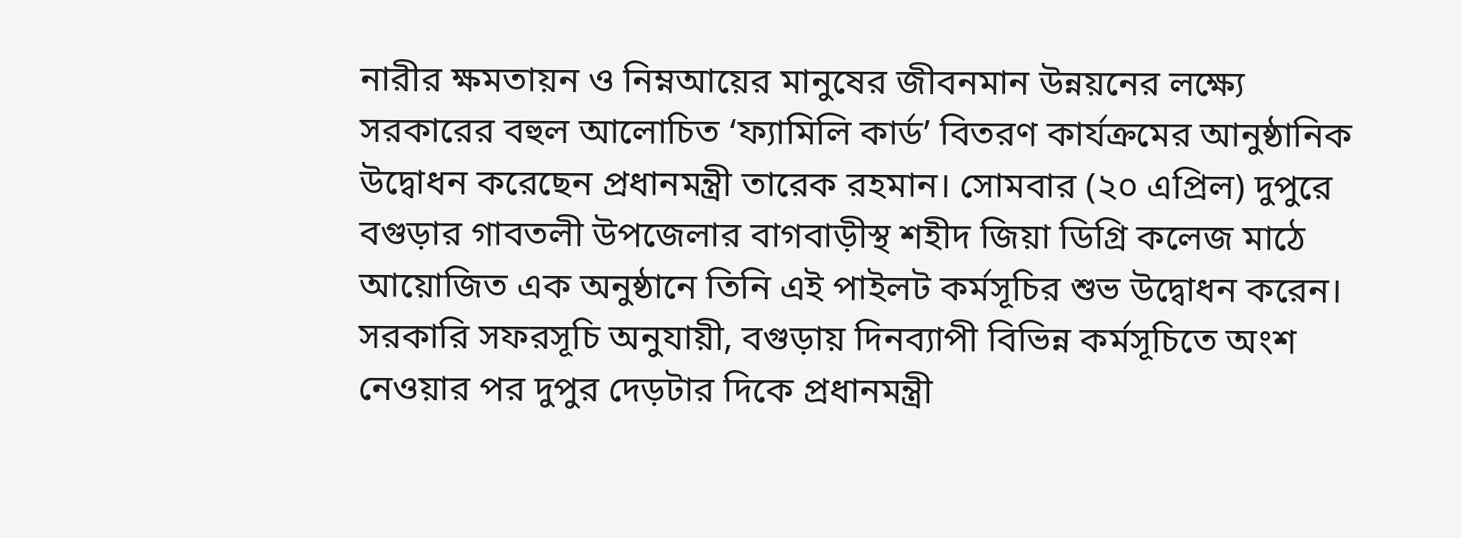নারীর ক্ষমতায়ন ও নিম্নআয়ের মানুষের জীবনমান উন্নয়নের লক্ষ্যে সরকারের বহুল আলোচিত ‘ফ্যামিলি কার্ড’ বিতরণ কার্যক্রমের আনুষ্ঠানিক উদ্বোধন করেছেন প্রধানমন্ত্রী তারেক রহমান। সোমবার (২০ এপ্রিল) দুপুরে বগুড়ার গাবতলী উপজেলার বাগবাড়ীস্থ শহীদ জিয়া ডিগ্রি কলেজ মাঠে আয়োজিত এক অনুষ্ঠানে তিনি এই পাইলট কর্মসূচির শুভ উদ্বোধন করেন।
সরকারি সফরসূচি অনুযায়ী, বগুড়ায় দিনব্যাপী বিভিন্ন কর্মসূচিতে অংশ নেওয়ার পর দুপুর দেড়টার দিকে প্রধানমন্ত্রী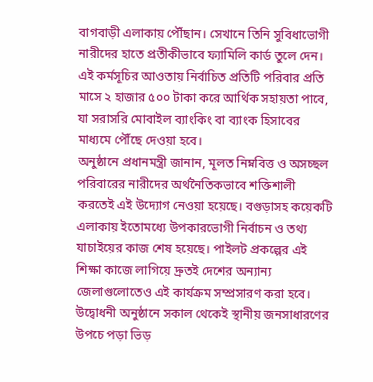বাগবাড়ী এলাকায় পৌঁছান। সেখানে তিনি সুবিধাভোগী নারীদের হাতে প্রতীকীভাবে ফ্যামিলি কার্ড তুলে দেন। এই কর্মসূচির আওতায় নির্বাচিত প্রতিটি পরিবার প্রতি মাসে ২ হাজার ৫০০ টাকা করে আর্থিক সহায়তা পাবে, যা সরাসরি মোবাইল ব্যাংকিং বা ব্যাংক হিসাবের মাধ্যমে পৌঁছে দেওয়া হবে।
অনুষ্ঠানে প্রধানমন্ত্রী জানান, মূলত নিম্নবিত্ত ও অসচ্ছল পরিবারের নারীদের অর্থনৈতিকভাবে শক্তিশালী করতেই এই উদ্যোগ নেওয়া হয়েছে। বগুড়াসহ কয়েকটি এলাকায় ইতোমধ্যে উপকারভোগী নির্বাচন ও তথ্য যাচাইয়ের কাজ শেষ হয়েছে। পাইলট প্রকল্পের এই শিক্ষা কাজে লাগিয়ে দ্রুতই দেশের অন্যান্য জেলাগুলোতেও এই কার্যক্রম সম্প্রসারণ করা হবে।
উদ্বোধনী অনুষ্ঠানে সকাল থেকেই স্থানীয় জনসাধারণের উপচে পড়া ভিড়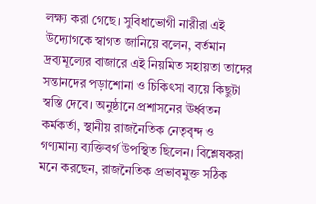লক্ষ্য করা গেছে। সুবিধাভোগী নারীরা এই উদ্যোগকে স্বাগত জানিয়ে বলেন, বর্তমান দ্রব্যমূল্যের বাজারে এই নিয়মিত সহায়তা তাদের সন্তানদের পড়াশোনা ও চিকিৎসা ব্যয়ে কিছুটা স্বস্তি দেবে। অনুষ্ঠানে প্রশাসনের ঊর্ধ্বতন কর্মকর্তা, স্থানীয় রাজনৈতিক নেতৃবৃন্দ ও গণ্যমান্য ব্যক্তিবর্গ উপস্থিত ছিলেন। বিশ্লেষকরা মনে করছেন, রাজনৈতিক প্রভাবমুক্ত সঠিক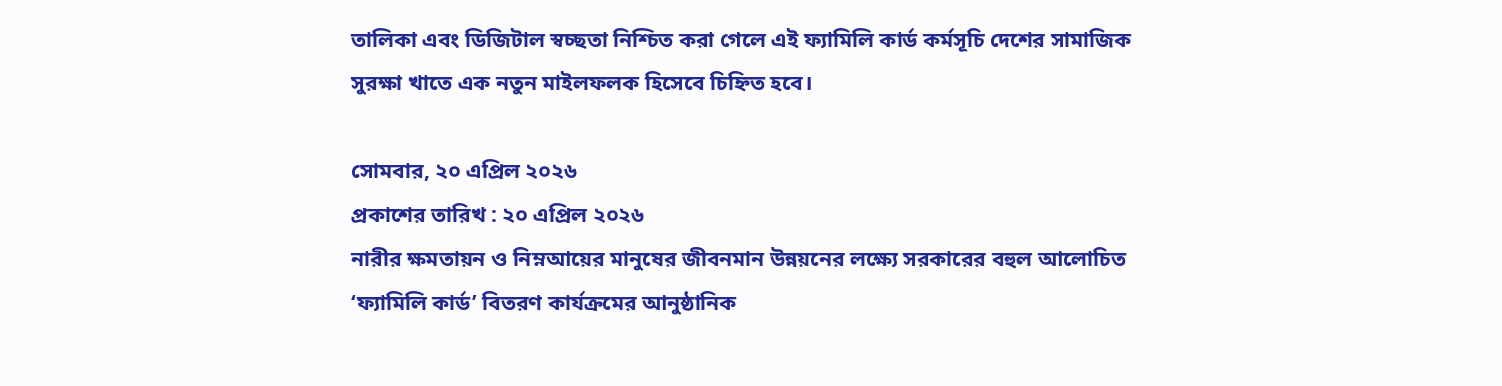তালিকা এবং ডিজিটাল স্বচ্ছতা নিশ্চিত করা গেলে এই ফ্যামিলি কার্ড কর্মসূচি দেশের সামাজিক সুরক্ষা খাতে এক নতুন মাইলফলক হিসেবে চিহ্নিত হবে।

সোমবার, ২০ এপ্রিল ২০২৬
প্রকাশের তারিখ : ২০ এপ্রিল ২০২৬
নারীর ক্ষমতায়ন ও নিম্নআয়ের মানুষের জীবনমান উন্নয়নের লক্ষ্যে সরকারের বহুল আলোচিত ‘ফ্যামিলি কার্ড’ বিতরণ কার্যক্রমের আনুষ্ঠানিক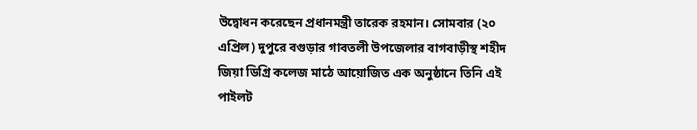উদ্বোধন করেছেন প্রধানমন্ত্রী তারেক রহমান। সোমবার (২০ এপ্রিল) দুপুরে বগুড়ার গাবতলী উপজেলার বাগবাড়ীস্থ শহীদ জিয়া ডিগ্রি কলেজ মাঠে আয়োজিত এক অনুষ্ঠানে তিনি এই পাইলট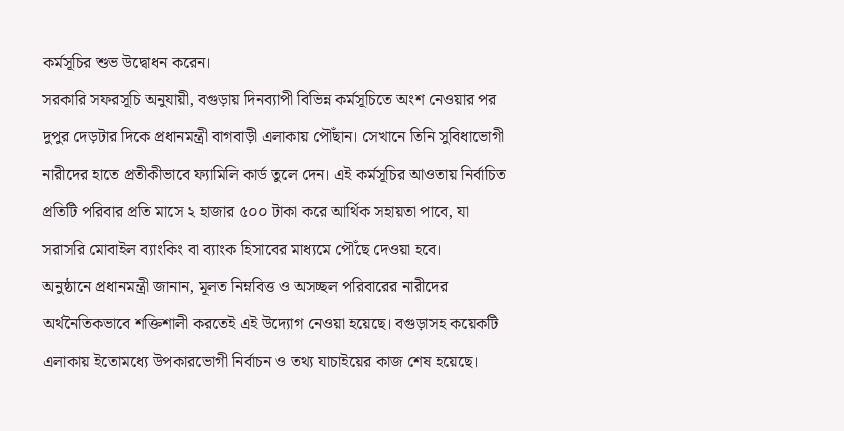কর্মসূচির শুভ উদ্বোধন করেন।
সরকারি সফরসূচি অনুযায়ী, বগুড়ায় দিনব্যাপী বিভিন্ন কর্মসূচিতে অংশ নেওয়ার পর দুপুর দেড়টার দিকে প্রধানমন্ত্রী বাগবাড়ী এলাকায় পৌঁছান। সেখানে তিনি সুবিধাভোগী নারীদের হাতে প্রতীকীভাবে ফ্যামিলি কার্ড তুলে দেন। এই কর্মসূচির আওতায় নির্বাচিত প্রতিটি পরিবার প্রতি মাসে ২ হাজার ৫০০ টাকা করে আর্থিক সহায়তা পাবে, যা সরাসরি মোবাইল ব্যাংকিং বা ব্যাংক হিসাবের মাধ্যমে পৌঁছে দেওয়া হবে।
অনুষ্ঠানে প্রধানমন্ত্রী জানান, মূলত নিম্নবিত্ত ও অসচ্ছল পরিবারের নারীদের অর্থনৈতিকভাবে শক্তিশালী করতেই এই উদ্যোগ নেওয়া হয়েছে। বগুড়াসহ কয়েকটি এলাকায় ইতোমধ্যে উপকারভোগী নির্বাচন ও তথ্য যাচাইয়ের কাজ শেষ হয়েছে।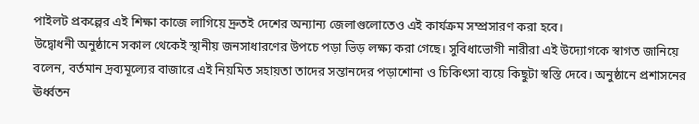পাইলট প্রকল্পের এই শিক্ষা কাজে লাগিয়ে দ্রুতই দেশের অন্যান্য জেলাগুলোতেও এই কার্যক্রম সম্প্রসারণ করা হবে।
উদ্বোধনী অনুষ্ঠানে সকাল থেকেই স্থানীয় জনসাধারণের উপচে পড়া ভিড় লক্ষ্য করা গেছে। সুবিধাভোগী নারীরা এই উদ্যোগকে স্বাগত জানিয়ে বলেন, বর্তমান দ্রব্যমূল্যের বাজারে এই নিয়মিত সহায়তা তাদের সন্তানদের পড়াশোনা ও চিকিৎসা ব্যয়ে কিছুটা স্বস্তি দেবে। অনুষ্ঠানে প্রশাসনের ঊর্ধ্বতন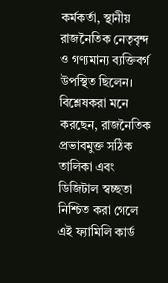কর্মকর্তা, স্থানীয় রাজনৈতিক নেতৃবৃন্দ ও গণ্যমান্য ব্যক্তিবর্গ উপস্থিত ছিলেন। বিশ্লেষকরা মনে করছেন, রাজনৈতিক প্রভাবমুক্ত সঠিক তালিকা এবং ডিজিটাল স্বচ্ছতা নিশ্চিত করা গেলে এই ফ্যামিলি কার্ড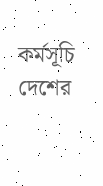কর্মসূচি দেশের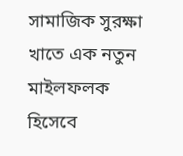সামাজিক সুরক্ষা খাতে এক নতুন মাইলফলক হিসেবে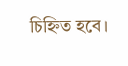চিহ্নিত হবে।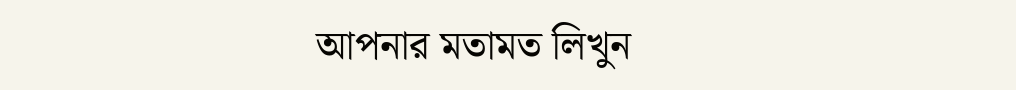আপনার মতামত লিখুন